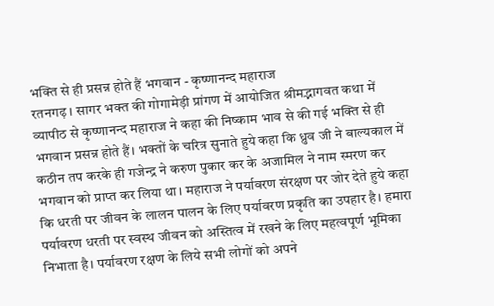भक्ति से ही प्रसन्न होते हैं भगवान - कृष्णानन्द महाराज
रतनगढ़ । सागर भक्त की गोगामेड़ी प्रांगण में आयोजित श्रीमद्भागवत कथा में व्यापीठ से कृष्णानन्द महाराज ने कहा की निष्काम भाव से की गई भक्ति से ही भगवान प्रसन्न होते हैं। भक्तों के चरित्र सुनाते हुये कहा कि ध्रुव जी ने बाल्यकाल में कठीन तप करके ही गजेन्द्र ने करुण पुकार कर के अजामिल ने नाम स्मरण कर भगवान को प्राप्त कर लिया था। महाराज ने पर्यावरण संरक्षण पर जोर देते हुये कहा कि धरती पर जीवन के लालन पालन के लिए पर्यावरण प्रकृति का उपहार है। हमारा पर्यावरण धरती पर स्वस्थ जीवन को अस्तित्व में रखने के लिए महत्वपूर्ण भूमिका निभाता है। पर्यावरण रक्षण के लिये सभी लोगों को अपने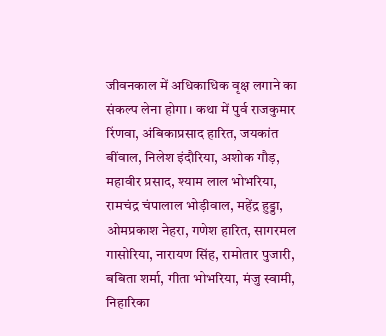जीवनकाल में अधिकाधिक वृक्ष लगाने का संकल्प लेना होगा। कथा में पुर्व राजकुमार रिंणवा, अंबिकाप्रसाद हारित, जयकांत बींवाल, निलेश इंदौरिया, अशोक गौड़, महावीर प्रसाद, श्याम लाल भोभरिया, रामचंद्र चंपालाल भोड़ीवाल, महेंद्र हुड्डा, ओमप्रकाश नेहरा, गणेश हारित, सागरमल गासोरिया, नारायण सिंह, रामोतार पुजारी, बबिता शर्मा, गीता भोभरिया, मंजु स्वामी, निहारिका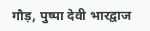गौड़, पुष्पा देवी भारद्वाज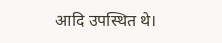आदि उपस्थित थे।